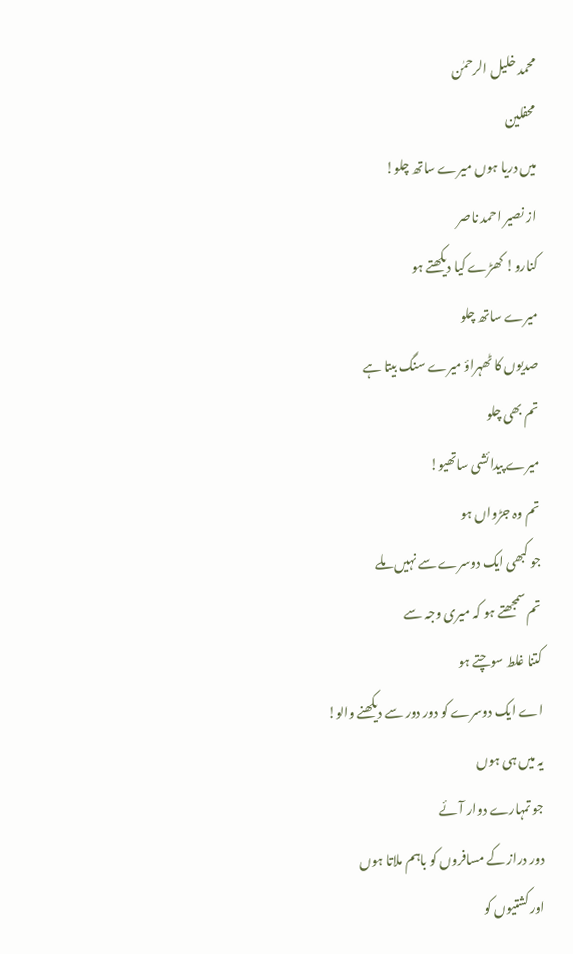محمد خلیل الرحمٰن
محفلین
میں دریا ہوں میرے ساتھ چلو!
از نصیر احمد ناصر
کنارو! کھڑے کیا دیکھتے ہو
میرے ساتھ چلو
صدیوں کا ٹھہراؤ میرے سنگ بیتا ہے
تم بھی چلو
میرے پیدائشی ساتھیو!
تم وہ جڑواں ہو
جو کبھی ایک دوسرے سے نہیں ملے
تم سمجھتے ہو کہ میری وجہ سے
کتنا غلط سوچتے ہو
اے ایک دوسرے کو دور دور سے دیکھنے والو!
یہ میں ہی ہوں
جو تمہارے دوار آئے
دور دراز کے مسافروں کو باہم ملاتا ہوں
اور کشتیوں کو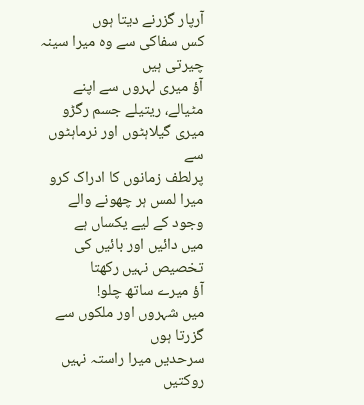آرپار گزرنے دیتا ہوں
کس سفاکی سے وہ میرا سینہ چیرتی ہیں
آؤ میری لہروں سے اپنے مٹیالے، ریتیلے جسم رگڑو
میری گیلاہٹوں اور نرماہٹوں سے
پرلطف زمانوں کا ادراک کرو
میرا لمس ہر چھونے والے وجود کے لیے یکساں ہے
میں دائیں اور بائیں کی تخصیص نہیں رکھتا
آؤ میرے ساتھ چلو!
میں شہروں اور ملکوں سے گزرتا ہوں
سرحدیں میرا راستہ نہیں روکتیں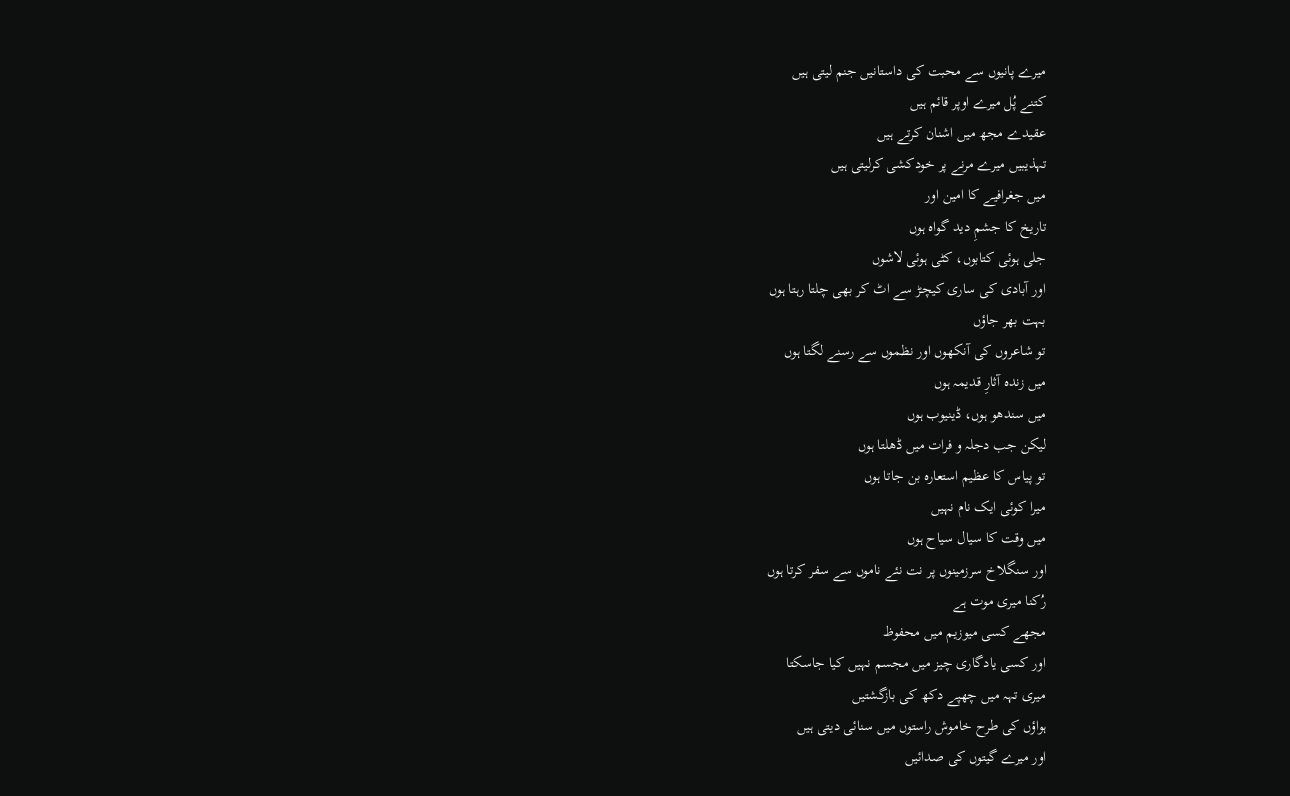میرے پانیوں سے محبت کی داستانیں جنم لیتی ہیں
کتنے پُل میرے اوپر قائم ہیں
عقیدے مجھ میں اشنان کرتے ہیں
تہذیبیں میرے مرنے پر خودکشی کرلیتی ہیں
میں جغرافیے کا امین اور
تاریخ کا جشمِ دید گواہ ہوں
جلی ہوئی کتابوں، کٹی ہوئی لاشوں
اور آبادی کی ساری کیچڑ سے اٹ کر بھی چلتا رہتا ہوں
بہت بھر جاؤں
تو شاعروں کی آنکھوں اور نظموں سے رسنے لگتا ہوں
میں زندہ آثارِ قدیمہ ہوں
میں سندھو ہوں، ڈینیوب ہوں
لیکن جب دجلہ و فرات میں ڈھلتا ہوں
تو پیاس کا عظیم استعارہ بن جاتا ہوں
میرا کوئی ایک نام نہیں
میں وقت کا سیال سیاح ہوں
اور سنگلاخ سرزمینوں پر نت نئے ناموں سے سفر کرتا ہوں
رُکنا میری موت ہے
مجھے کسی میوزیم میں محفوظ
اور کسی یادگاری چیز میں مجسم نہیں کیا جاسکتا
میری تہہ میں چھپے دکھ کی بازگشتیں
ہواؤں کی طرح خاموش راستوں میں سنائی دیتی ہیں
اور میرے گیتوں کی صدائیں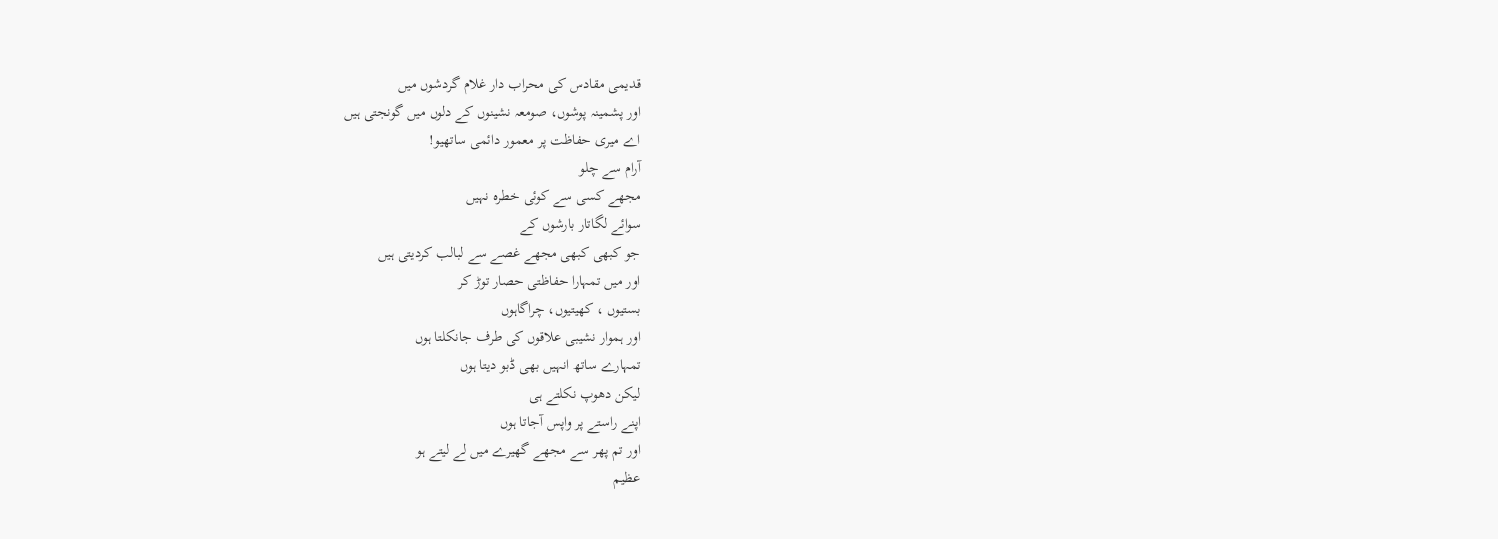قدیمی مقادس کی محراب دار غلام گردشوں میں
اور پشمینہ پوشوں، صومعہ نشینوں کے دلوں میں گونجتی ہیں
اے میری حفاظت پر معمور دائمی ساتھیو!
آرام سے چلو
مجھے کسی سے کوئی خطرہ نہیں
سوائے لگاتار بارشوں کے
جو کبھی کبھی مجھے غصے سے لبالب کردیتی ہیں
اور میں تمہارا حفاظتی حصار توڑ کر
بستیوں ، کھیتیوں، چراگاہوں
اور ہموار نشیبی علاقوں کی طرف جانکلتا ہوں
تمہارے ساتھ انہیں بھی ڈبو دیتا ہوں
لیکن دھوپ نکلتے ہی
اپنے راستے پر واپس آجاتا ہوں
اور تم پھر سے مجھے گھیرے میں لے لیتے ہو
عظیم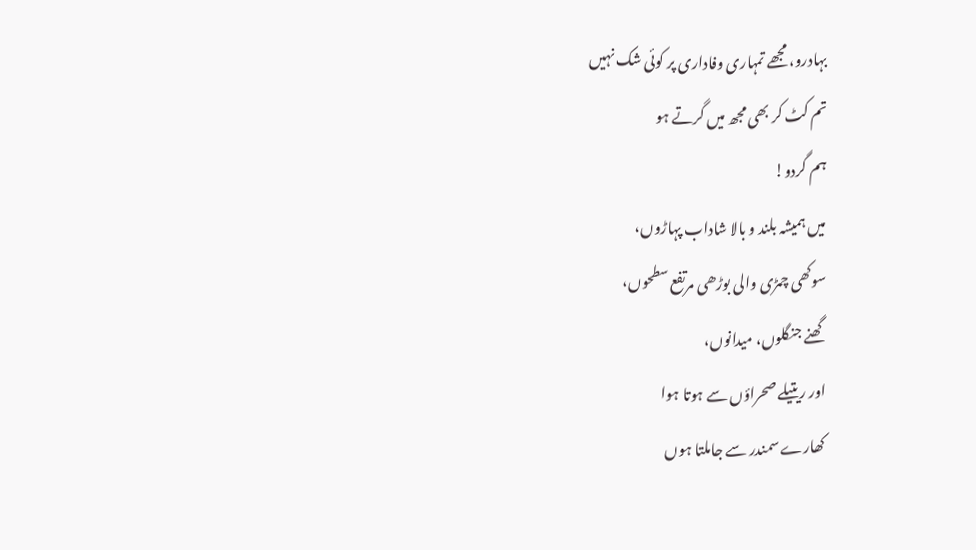بہادرو، مجھے تمہاری وفاداری پر کوئی شک نہیں
تم کٹ کر بھی مجھ میں گرتے ہو
ہم گردو!
میں ہمیشہ بلند و بالا شاداب پہاڑوں،
سوکھی چمڑی والی بوڑھی مرتفع سطحوں،
گھنے جنگلوں، میدانوں،
اور ریتیلے صحراؤں سے ہوتا ہوا
کھارے سمندر سے جاملتا ہوں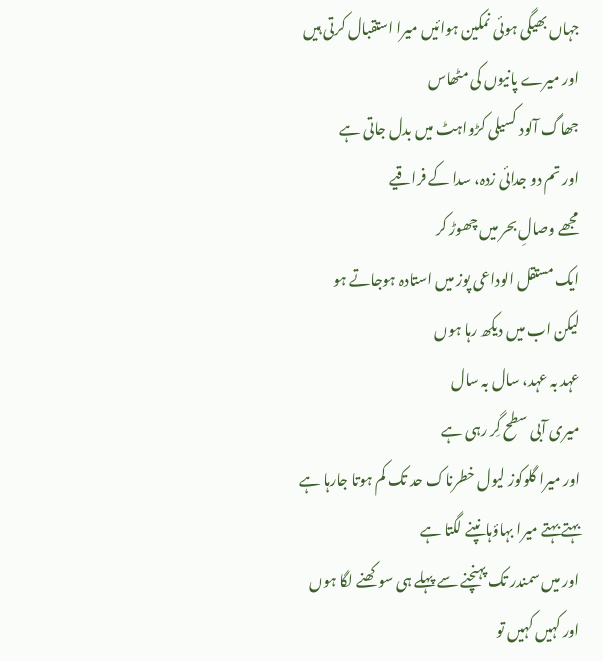جہاں بھیگی ہوئی نمکین ہوائیں میرا استقبال کرتی ہیں
اور میرے پانیوں کی مٹھاس
جھاگ آلود کسیلی کڑواہٹ میں بدل جاتی ہے
اور تم دو جدائی زدہ، سدا کے فراقیے
مجھے وصالِ بحر میں چھوڑ کر
ایک مستقل الوداعی پوز میں استادہ ہوجاتے ہو
لیکن اب میں دیکھ رہا ہوں
عہد بہ عہد، سال بہ سال
میری آبی سطح گِر رہی ہے
اور میرا گلوکوز لیول خطرناک حد تک کم ہوتا جارہا ہے
بہتے بہتے میرا بہاؤہانپنے لگتا ہے
اور میں سمندر تک پہنچنے سے پہلے ہی سوکھنے لگا ہوں
اور کہیں کہیں تو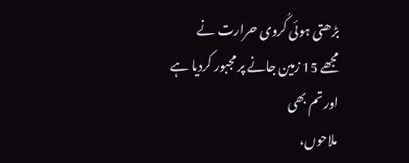بڑھتی ہوئی کُروی حرارت نے
مجھے 15 زمین جانے پر مجبور کردیا ہے
اور تم بھی
ملاحوں،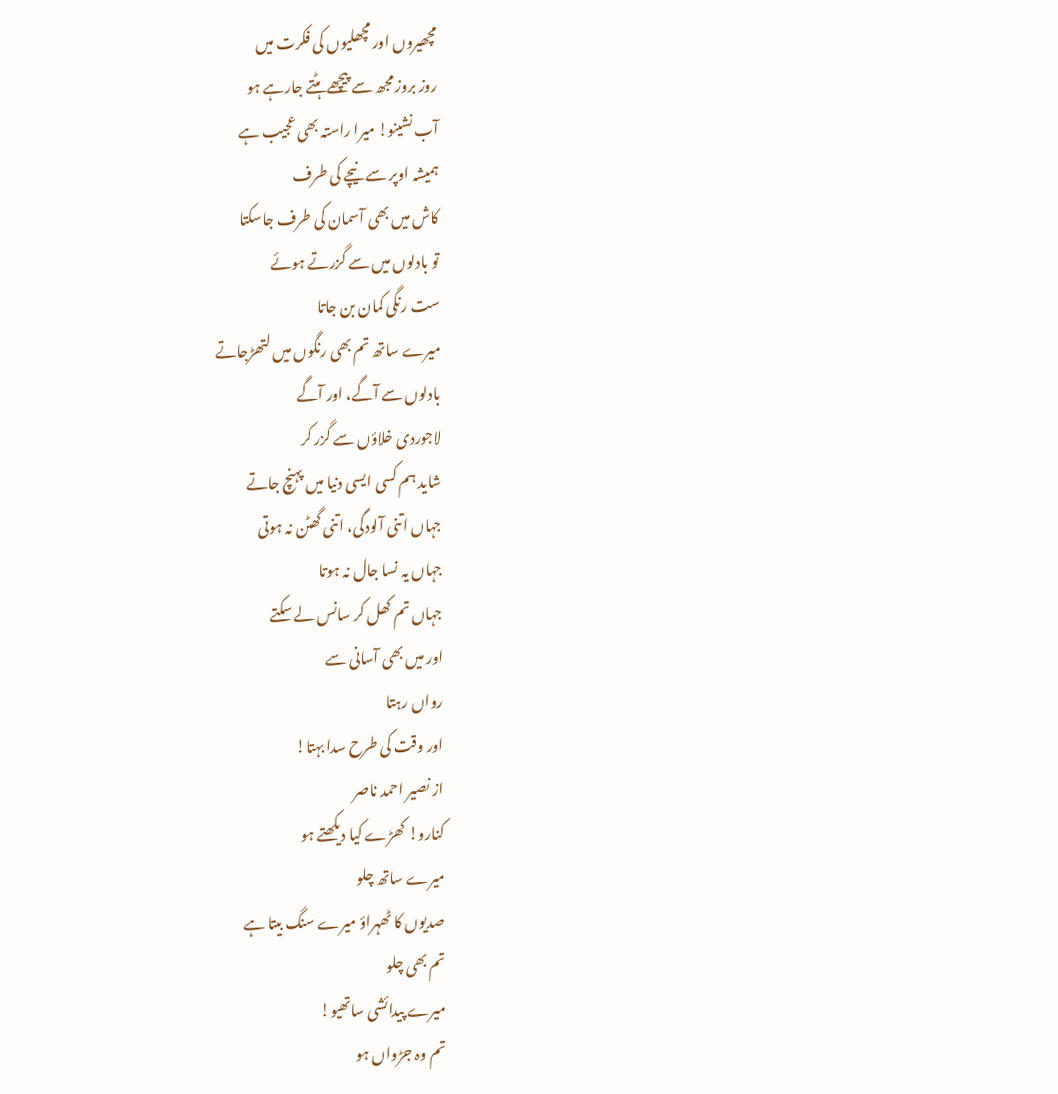مچھیروں اور مچھلیوں کی فکرت میں
روز بروز مجھ سے پیچھے ہٹتے جارہے ہو
آب نشینو! میرا راستہ بھی عجیب ہے
ہمیشہ اوپر سے نیچے کی طرف
کاش میں بھی آسمان کی طرف جاسکتا
تو بادلوں میں سے گزرتے ہوئے
ست رنگی کمان بن جاتا
میرے ساتھ تم بھی رنگوں میں لتھڑجاتے
بادلوں سے آگے، اور آگے
لاجوردی خلاؤں سے گزر کر
شاید ہم کسی ایسی دنیا میں پہنچ جاتے
جہاں اتنی آلودگی، اتنی گھٹن نہ ہوتی
جہاں یہ نسا جال نہ ہوتا
جہاں تم کھل کر سانس لے سکتے
اور میں بھی آسانی سے
رواں رہتا
اور وقت کی طرح سدا بہتا!
از نصیر احمد ناصر
کنارو! کھڑے کیا دیکھتے ہو
میرے ساتھ چلو
صدیوں کا ٹھہراؤ میرے سنگ بیتا ہے
تم بھی چلو
میرے پیدائشی ساتھیو!
تم وہ جڑواں ہو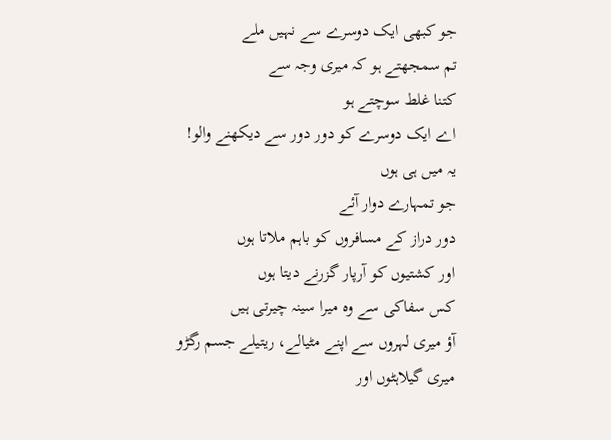جو کبھی ایک دوسرے سے نہیں ملے
تم سمجھتے ہو کہ میری وجہ سے
کتنا غلط سوچتے ہو
اے ایک دوسرے کو دور دور سے دیکھنے والو!
یہ میں ہی ہوں
جو تمہارے دوار آئے
دور دراز کے مسافروں کو باہم ملاتا ہوں
اور کشتیوں کو آرپار گزرنے دیتا ہوں
کس سفاکی سے وہ میرا سینہ چیرتی ہیں
آؤ میری لہروں سے اپنے مٹیالے، ریتیلے جسم رگڑو
میری گیلاہٹوں اور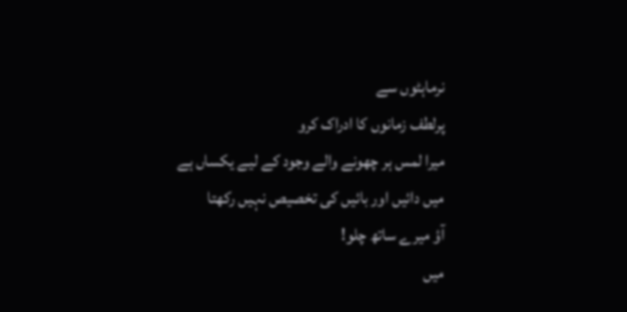نرماہٹوں سے
پرلطف زمانوں کا ادراک کرو
میرا لمس ہر چھونے والے وجود کے لیے یکساں ہے
میں دائیں اور بائیں کی تخصیص نہیں رکھتا
آؤ میرے ساتھ چلو!
میں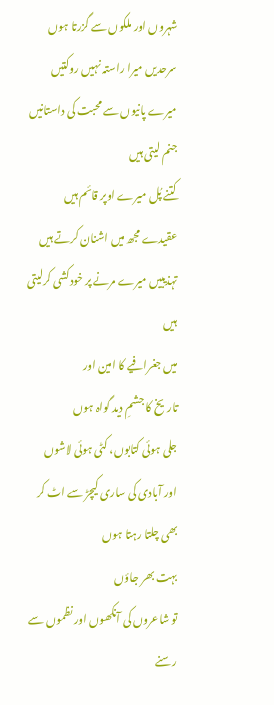شہروں اور ملکوں سے گزرتا ہوں
سرحدیں میرا راستہ نہیں روکتیں
میرے پانیوں سے محبت کی داستانیں جنم لیتی ہیں
کتنے پُل میرے اوپر قائم ہیں
عقیدے مجھ میں اشنان کرتے ہیں
تہذیبیں میرے مرنے پر خودکشی کرلیتی ہیں
میں جغرافیے کا امین اور
تاریخ کا جشمِ دید گواہ ہوں
جلی ہوئی کتابوں، کٹی ہوئی لاشوں
اور آبادی کی ساری کیچڑ سے اٹ کر بھی چلتا رہتا ہوں
بہت بھر جاؤں
تو شاعروں کی آنکھوں اور نظموں سے رسنے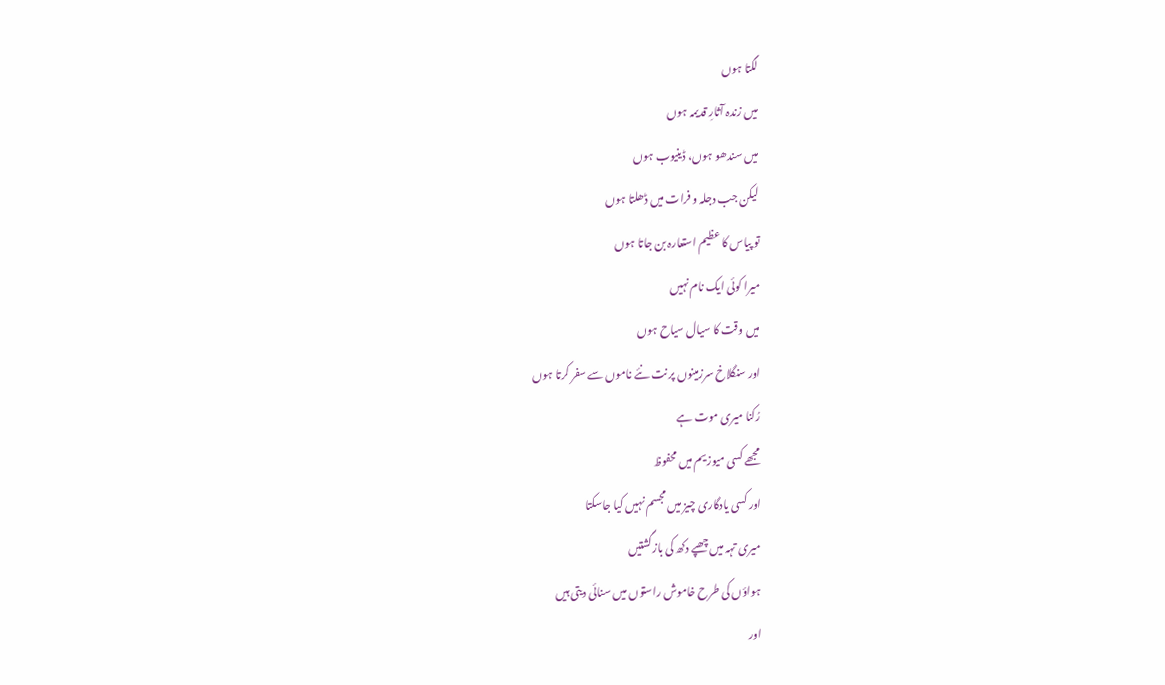لگتا ہوں
میں زندہ آثارِ قدیمہ ہوں
میں سندھو ہوں، ڈینیوب ہوں
لیکن جب دجلہ و فرات میں ڈھلتا ہوں
تو پیاس کا عظیم استعارہ بن جاتا ہوں
میرا کوئی ایک نام نہیں
میں وقت کا سیال سیاح ہوں
اور سنگلاخ سرزمینوں پر نت نئے ناموں سے سفر کرتا ہوں
رُکنا میری موت ہے
مجھے کسی میوزیم میں محفوظ
اور کسی یادگاری چیز میں مجسم نہیں کیا جاسکتا
میری تہہ میں چھپے دکھ کی بازگشتیں
ہواؤں کی طرح خاموش راستوں میں سنائی دیتی ہیں
اور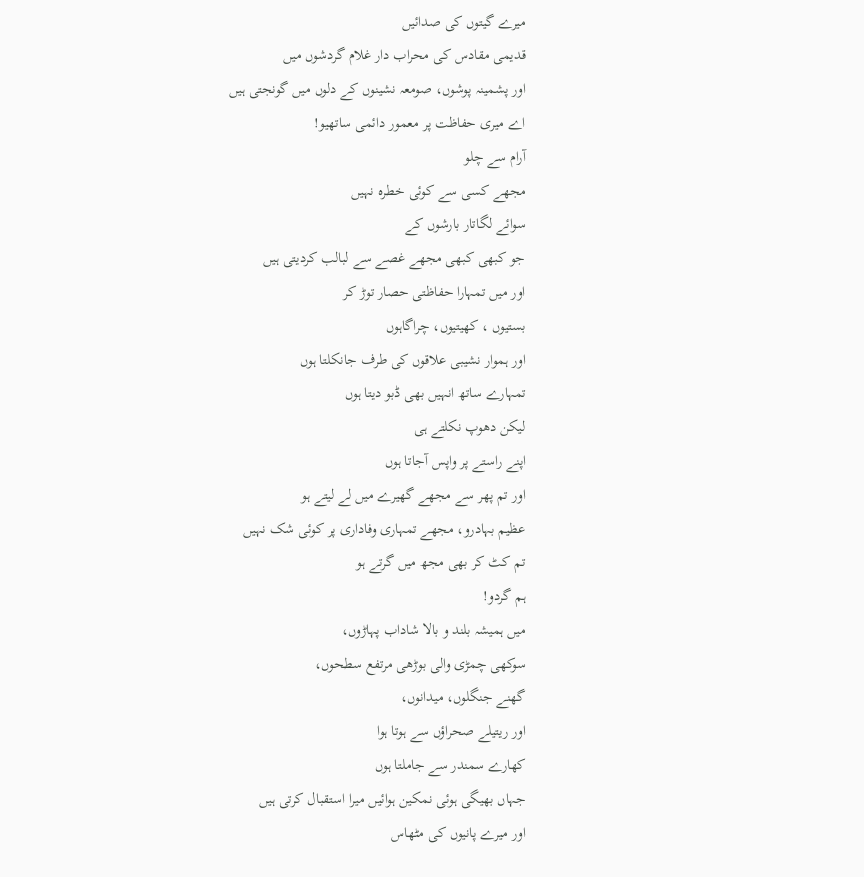میرے گیتوں کی صدائیں
قدیمی مقادس کی محراب دار غلام گردشوں میں
اور پشمینہ پوشوں، صومعہ نشینوں کے دلوں میں گونجتی ہیں
اے میری حفاظت پر معمور دائمی ساتھیو!
آرام سے چلو
مجھے کسی سے کوئی خطرہ نہیں
سوائے لگاتار بارشوں کے
جو کبھی کبھی مجھے غصے سے لبالب کردیتی ہیں
اور میں تمہارا حفاظتی حصار توڑ کر
بستیوں ، کھیتیوں، چراگاہوں
اور ہموار نشیبی علاقوں کی طرف جانکلتا ہوں
تمہارے ساتھ انہیں بھی ڈبو دیتا ہوں
لیکن دھوپ نکلتے ہی
اپنے راستے پر واپس آجاتا ہوں
اور تم پھر سے مجھے گھیرے میں لے لیتے ہو
عظیم بہادرو، مجھے تمہاری وفاداری پر کوئی شک نہیں
تم کٹ کر بھی مجھ میں گرتے ہو
ہم گردو!
میں ہمیشہ بلند و بالا شاداب پہاڑوں،
سوکھی چمڑی والی بوڑھی مرتفع سطحوں،
گھنے جنگلوں، میدانوں،
اور ریتیلے صحراؤں سے ہوتا ہوا
کھارے سمندر سے جاملتا ہوں
جہاں بھیگی ہوئی نمکین ہوائیں میرا استقبال کرتی ہیں
اور میرے پانیوں کی مٹھاس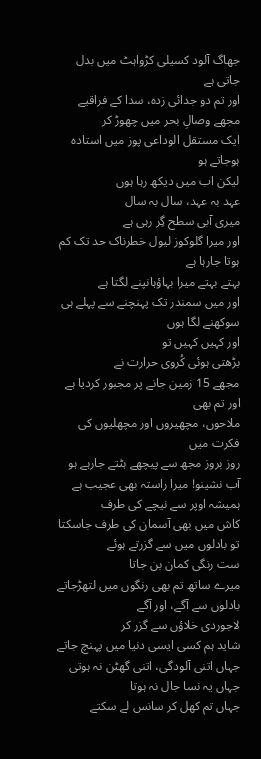جھاگ آلود کسیلی کڑواہٹ میں بدل جاتی ہے
اور تم دو جدائی زدہ، سدا کے فراقیے
مجھے وصالِ بحر میں چھوڑ کر
ایک مستقل الوداعی پوز میں استادہ ہوجاتے ہو
لیکن اب میں دیکھ رہا ہوں
عہد بہ عہد، سال بہ سال
میری آبی سطح گِر رہی ہے
اور میرا گلوکوز لیول خطرناک حد تک کم ہوتا جارہا ہے
بہتے بہتے میرا بہاؤہانپنے لگتا ہے
اور میں سمندر تک پہنچنے سے پہلے ہی سوکھنے لگا ہوں
اور کہیں کہیں تو
بڑھتی ہوئی کُروی حرارت نے
مجھے 15 زمین جانے پر مجبور کردیا ہے
اور تم بھی
ملاحوں، مچھیروں اور مچھلیوں کی فکرت میں
روز بروز مجھ سے پیچھے ہٹتے جارہے ہو
آب نشینو! میرا راستہ بھی عجیب ہے
ہمیشہ اوپر سے نیچے کی طرف
کاش میں بھی آسمان کی طرف جاسکتا
تو بادلوں میں سے گزرتے ہوئے
ست رنگی کمان بن جاتا
میرے ساتھ تم بھی رنگوں میں لتھڑجاتے
بادلوں سے آگے، اور آگے
لاجوردی خلاؤں سے گزر کر
شاید ہم کسی ایسی دنیا میں پہنچ جاتے
جہاں اتنی آلودگی، اتنی گھٹن نہ ہوتی
جہاں یہ نسا جال نہ ہوتا
جہاں تم کھل کر سانس لے سکتے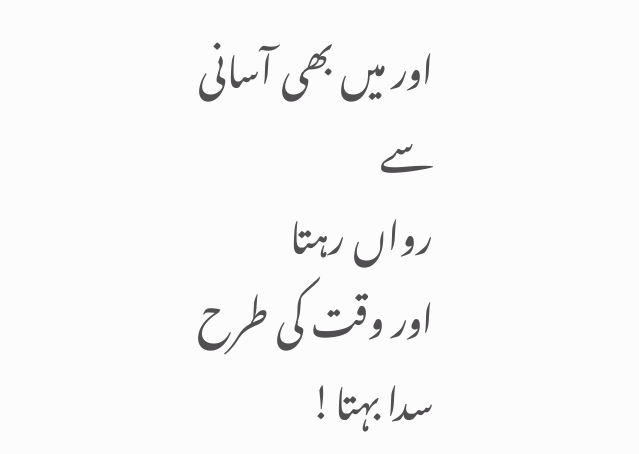اور میں بھی آسانی سے
رواں رہتا
اور وقت کی طرح سدا بہتا!